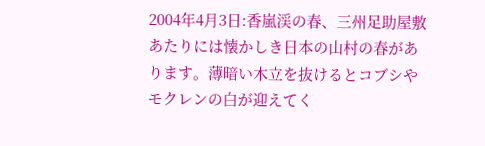2004年4月3日:香嵐渓の春、三州足助屋敷あたりには懐かしき日本の山村の春があります。薄暗い木立を抜けるとコブシやモクレンの白が迎えてく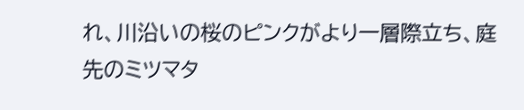れ、川沿いの桜のピンクがより一層際立ち、庭先のミツマタ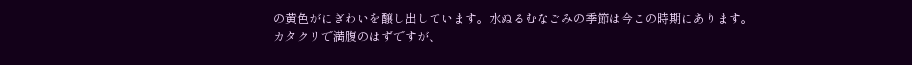の黄色がにぎわいを醸し出しています。水ぬるむなごみの季節は今この時期にあります。
カタクリで満腹のはずですが、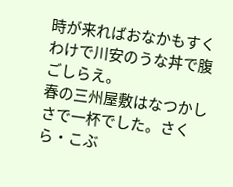時が来ればおなかもすくわけで川安のうな丼で腹ごしらえ。
春の三州屋敷はなつかしさで一杯でした。さくら・こぶ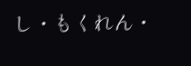し・もくれん・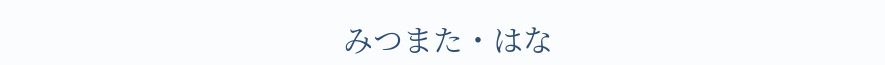みつまた・はな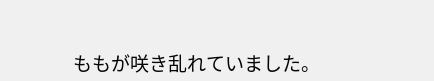ももが咲き乱れていました。